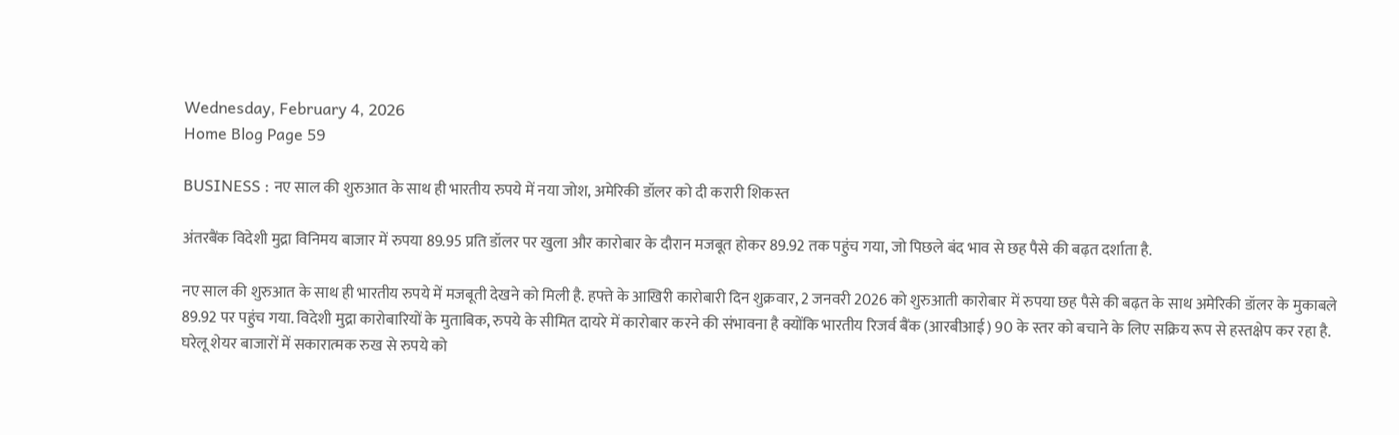Wednesday, February 4, 2026
Home Blog Page 59

BUSINESS : नए साल की शुरुआत के साथ ही भारतीय रुपये में नया जोश, अमेरिकी डॉलर को दी करारी शिकस्त

अंतरबैंक विदेशी मुद्रा विनिमय बाजार में रुपया 89.95 प्रति डॉलर पर खुला और कारोबार के दौरान मजबूत होकर 89.92 तक पहुंच गया, जो पिछले बंद भाव से छह पैसे की बढ़त दर्शाता है.

नए साल की शुरुआत के साथ ही भारतीय रुपये में मजबूती देखने को मिली है. हफ्ते के आखिरी कारोबारी दिन शुक्रवार, 2 जनवरी 2026 को शुरुआती कारोबार में रुपया छह पैसे की बढ़त के साथ अमेरिकी डॉलर के मुकाबले 89.92 पर पहुंच गया. विदेशी मुद्रा कारोबारियों के मुताबिक, रुपये के सीमित दायरे में कारोबार करने की संभावना है क्योंकि भारतीय रिजर्व बैंक (आरबीआई) 90 के स्तर को बचाने के लिए सक्रिय रूप से हस्तक्षेप कर रहा है. घरेलू शेयर बाजारों में सकारात्मक रुख से रुपये को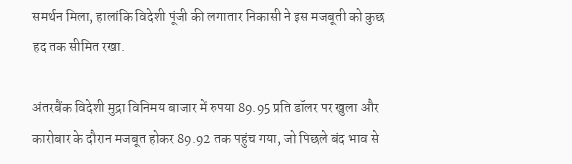समर्थन मिला, हालांकि विदेशी पूंजी की लगातार निकासी ने इस मजबूती को कुछ हद तक सीमित रखा.

अंतरबैंक विदेशी मुद्रा विनिमय बाजार में रुपया 89.95 प्रति डॉलर पर खुला और कारोबार के दौरान मजबूत होकर 89.92 तक पहुंच गया, जो पिछले बंद भाव से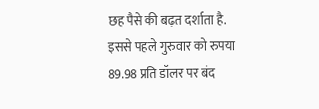छह पैसे की बढ़त दर्शाता है. इससे पहले गुरुवार को रुपया 89.98 प्रति डॉलर पर बंद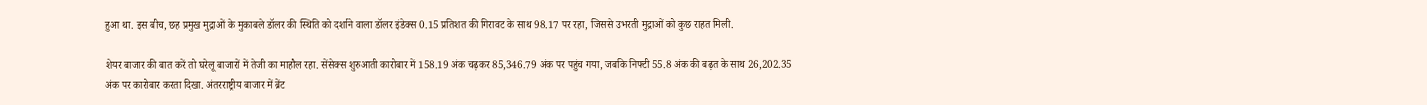हुआ था. इस बीच, छह प्रमुख मुद्राओं के मुकाबले डॉलर की स्थिति को दर्शाने वाला डॉलर इंडेक्स 0.15 प्रतिशत की गिरावट के साथ 98.17 पर रहा, जिससे उभरती मुद्राओं को कुछ राहत मिली.

शेयर बाजार की बात करें तो घरेलू बाजारों में तेजी का माहौल रहा. सेंसेक्स शुरुआती कारोबार में 158.19 अंक चढ़कर 85,346.79 अंक पर पहुंच गया, जबकि निफ्टी 55.8 अंक की बढ़त के साथ 26,202.35 अंक पर कारोबार करता दिखा. अंतरराष्ट्रीय बाजार में ब्रेंट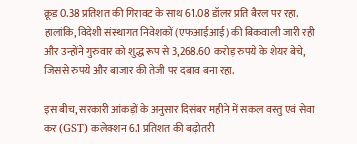क्रूड 0.38 प्रतिशत की गिरावट के साथ 61.08 डॉलर प्रति बैरल पर रहा. हालांकि, विदेशी संस्थागत निवेशकों (एफआईआई) की बिकवाली जारी रही और उन्होंने गुरुवार को शुद्ध रूप से 3,268.60 करोड़ रुपये के शेयर बेचे, जिससे रुपये और बाजार की तेजी पर दबाव बना रहा.

इस बीच, सरकारी आंकड़ों के अनुसार दिसंबर महीने में सकल वस्तु एवं सेवा कर (GST) कलेक्शन 6.1 प्रतिशत की बढ़ोतरी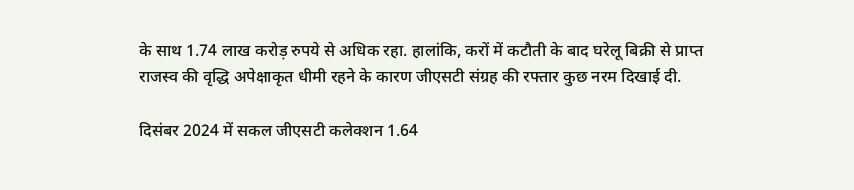के साथ 1.74 लाख करोड़ रुपये से अधिक रहा. हालांकि, करों में कटौती के बाद घरेलू बिक्री से प्राप्त राजस्व की वृद्धि अपेक्षाकृत धीमी रहने के कारण जीएसटी संग्रह की रफ्तार कुछ नरम दिखाई दी.

दिसंबर 2024 में सकल जीएसटी कलेक्शन 1.64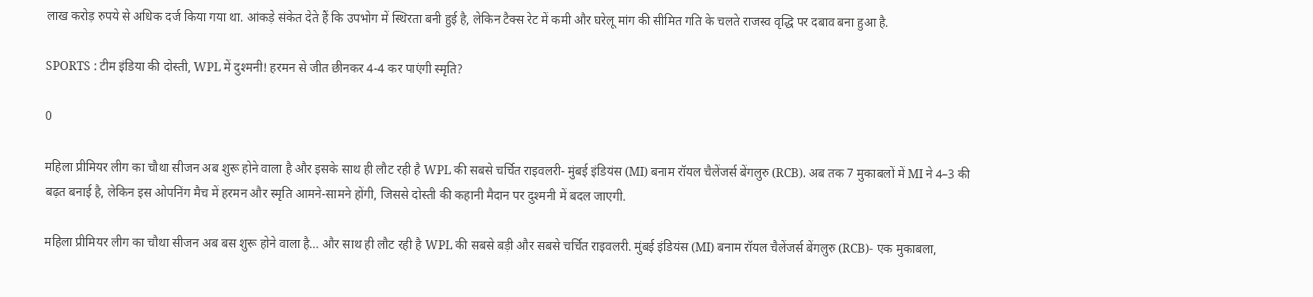लाख करोड़ रुपये से अधिक दर्ज किया गया था. आंकड़े संकेत देते हैं कि उपभोग में स्थिरता बनी हुई है, लेकिन टैक्स रेट में कमी और घरेलू मांग की सीमित गति के चलते राजस्व वृद्धि पर दबाव बना हुआ है.

SPORTS : टीम इंडिया की दोस्ती, WPL में दुश्मनी! हरमन से जीत छीनकर 4-4 कर पाएंगी स्मृति?

0

महिला प्रीमियर लीग का चौथा सीजन अब शुरू होने वाला है और इसके साथ ही लौट रही है WPL की सबसे चर्चित राइवलरी- मुंबई इंडियंस (MI) बनाम रॉयल चैलेंजर्स बेंगलुरु (RCB). अब तक 7 मुकाबलों में MI ने 4–3 की बढ़त बनाई है, लेकिन इस ओपनिंग मैच में हरमन और स्मृति आमने-सामने होंगी, जिससे दोस्ती की कहानी मैदान पर दुश्मनी में बदल जाएगी.

महिला प्रीमियर लीग का चौथा सीजन अब बस शुरू होने वाला है… और साथ ही लौट रही है WPL की सबसे बड़ी और सबसे चर्चित राइवलरी. मुंबई इंडियंस (MI) बनाम रॉयल चैलेंजर्स बेंगलुरु (RCB)- एक मुकाबला,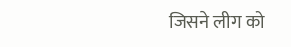जिसने लीग को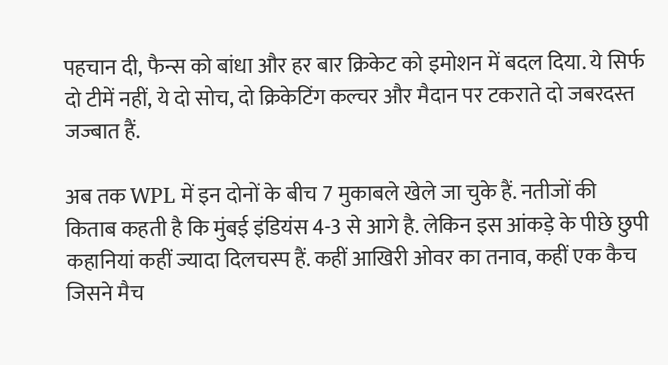पहचान दी, फैन्स को बांधा और हर बार क्रिकेट को इमोशन में बदल दिया. ये सिर्फ दो टीमें नहीं, ये दो सोच, दो क्रिकेटिंग कल्चर और मैदान पर टकराते दो जबरदस्त जज्बात हैं.

अब तक WPL में इन दोनों के बीच 7 मुकाबले खेले जा चुके हैं. नतीजों की किताब कहती है कि मुंबई इंडियंस 4-3 से आगे है. लेकिन इस आंकड़े के पीछे छुपी कहानियां कहीं ज्यादा दिलचस्प हैं. कहीं आखिरी ओवर का तनाव, कहीं एक कैच जिसने मैच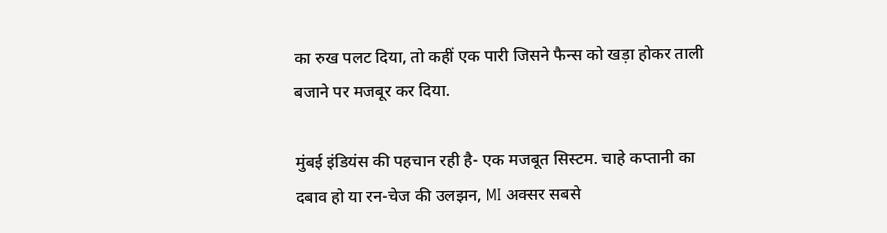का रुख पलट दिया, तो कहीं एक पारी जिसने फैन्स को खड़ा होकर ताली बजाने पर मजबूर कर दिया.

मुंबई इंडियंस की पहचान रही है- एक मजबूत सिस्टम. चाहे कप्तानी का दबाव हो या रन-चेज की उलझन, MI अक्सर सबसे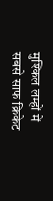मुश्किल लम्हों में सबसे साफ क्रिकेट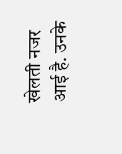खेलती नजर आई है. उनके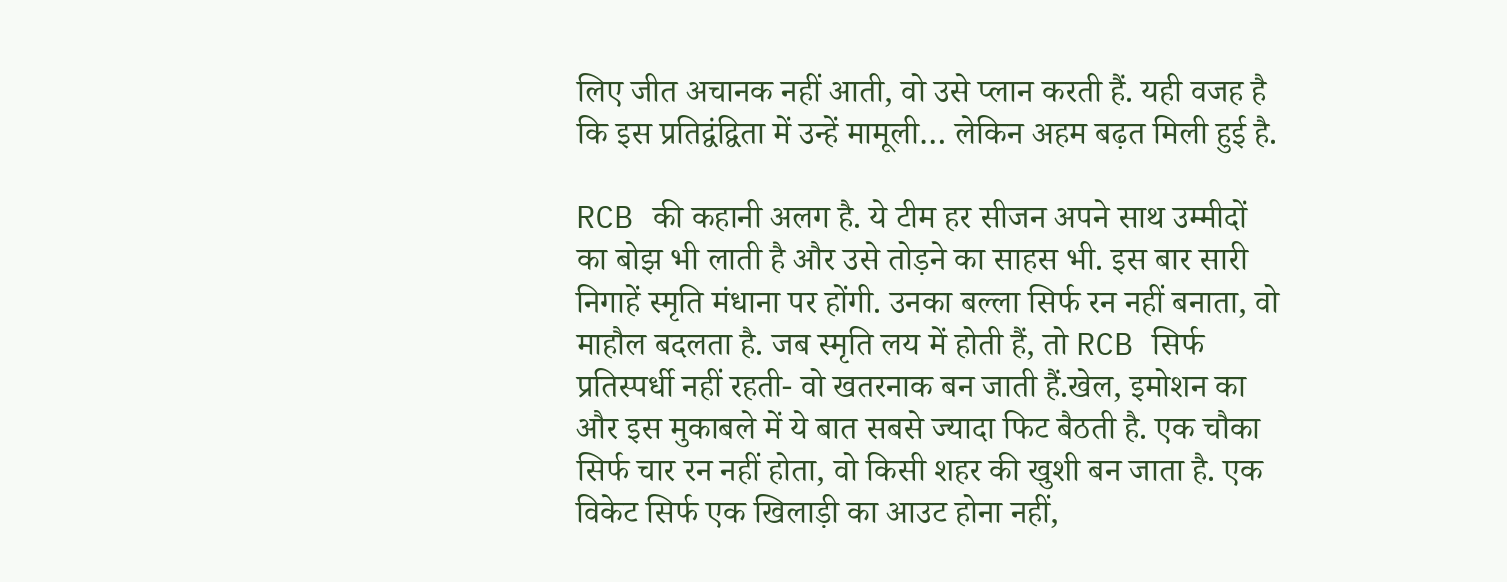लिए जीत अचानक नहीं आती, वो उसे प्लान करती हैं. यही वजह है कि इस प्रतिद्वंद्विता में उन्हें मामूली… लेकिन अहम बढ़त मिली हुई है.

RCB की कहानी अलग है. ये टीम हर सीजन अपने साथ उम्मीदों का बोझ भी लाती है और उसे तोड़ने का साहस भी. इस बार सारी निगाहें स्मृति मंधाना पर होंगी. उनका बल्ला सिर्फ रन नहीं बनाता, वो माहौल बदलता है. जब स्मृति लय में होती हैं, तो RCB सिर्फ प्रतिस्पर्धी नहीं रहती- वो खतरनाक बन जाती हैं.खेल, इमोशन का और इस मुकाबले में ये बात सबसे ज्यादा फिट बैठती है. एक चौका सिर्फ चार रन नहीं होता, वो किसी शहर की खुशी बन जाता है. एक विकेट सिर्फ एक खिलाड़ी का आउट होना नहीं,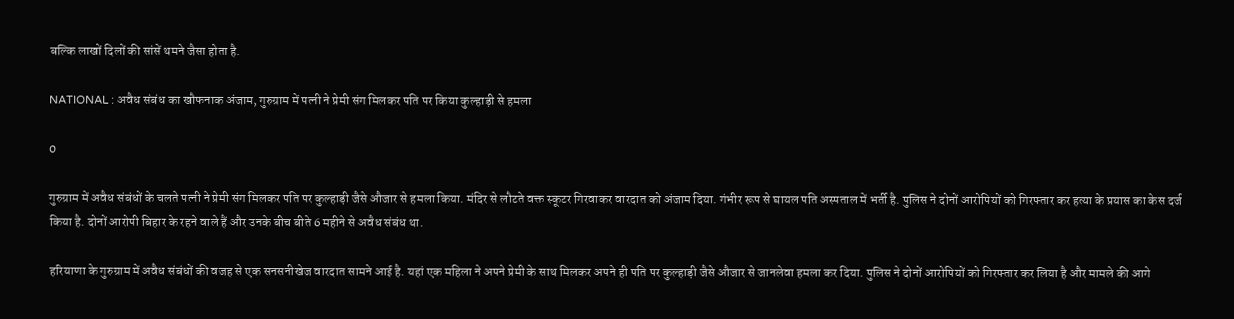बल्कि लाखों दिलों की सांसें थमने जैसा होता है.

NATIONAL : अवैध संबंध का खौफनाक अंजाम, गुरुग्राम में पत्नी ने प्रेमी संग मिलकर पति पर किया कुल्हाड़ी से हमला

0

गुरुग्राम में अवैध संबंधों के चलते पत्नी ने प्रेमी संग मिलकर पति पर कुल्हाड़ी जैसे औजार से हमला किया. मंदिर से लौटते वक्त स्कूटर गिरवाकर वारदात को अंजाम दिया. गंभीर रूप से घायल पति अस्पताल में भर्ती है. पुलिस ने दोनों आरोपियों को गिरफ्तार कर हत्या के प्रयास का केस दर्ज किया है. दोनों आरोपी बिहार के रहने वाले हैं और उनके बीच बीते 6 महीने से अवैध संबंध था.

हरियाणा के गुरुग्राम में अवैध संबंधों की वजह से एक सनसनीखेज वारदात सामने आई है. यहां एक महिला ने अपने प्रेमी के साथ मिलकर अपने ही पति पर कुल्हाड़ी जैसे औजार से जानलेवा हमला कर दिया. पुलिस ने दोनों आरोपियों को गिरफ्तार कर लिया है और मामले की आगे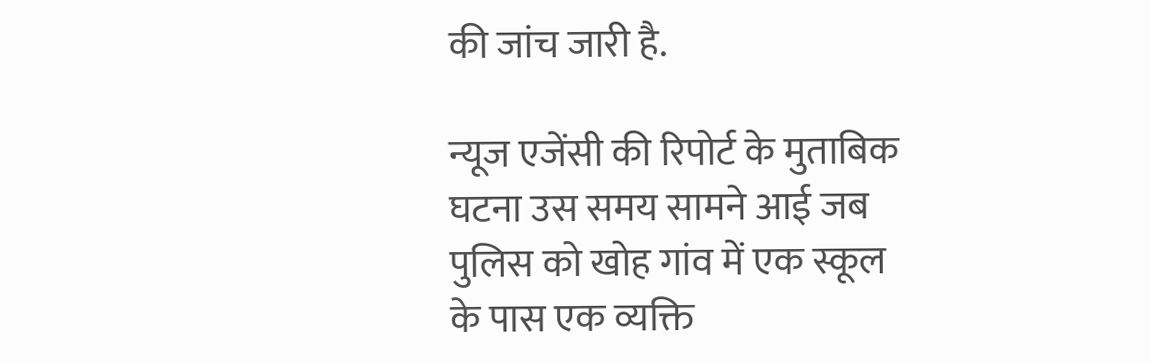की जांच जारी है.

न्यूज एजेंसी की रिपोर्ट के मुताबिक घटना उस समय सामने आई जब पुलिस को खोह गांव में एक स्कूल के पास एक व्यक्ति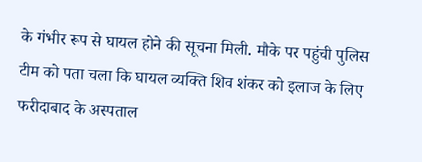के गंभीर रूप से घायल होने की सूचना मिली. मौके पर पहुंची पुलिस टीम को पता चला कि घायल व्यक्ति शिव शंकर को इलाज के लिए फरीदाबाद के अस्पताल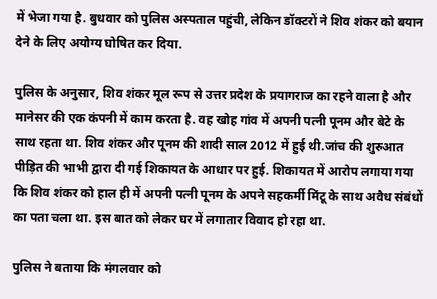में भेजा गया है. बुधवार को पुलिस अस्पताल पहुंची, लेकिन डॉक्टरों ने शिव शंकर को बयान देने के लिए अयोग्य घोषित कर दिया.

पुलिस के अनुसार, शिव शंकर मूल रूप से उत्तर प्रदेश के प्रयागराज का रहने वाला है और मानेसर की एक कंपनी में काम करता है. वह खोह गांव में अपनी पत्नी पूनम और बेटे के साथ रहता था. शिव शंकर और पूनम की शादी साल 2012 में हुई थी.जांच की शुरुआत पीड़ित की भाभी द्वारा दी गई शिकायत के आधार पर हुई. शिकायत में आरोप लगाया गया कि शिव शंकर को हाल ही में अपनी पत्नी पूनम के अपने सहकर्मी मिंटू के साथ अवैध संबंधों का पता चला था. इस बात को लेकर घर में लगातार विवाद हो रहा था.

पुलिस ने बताया कि मंगलवार को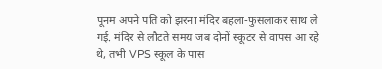पूनम अपने पति को झरना मंदिर बहला-फुसलाकर साथ ले गई. मंदिर से लौटते समय जब दोनों स्कूटर से वापस आ रहे थे, तभी VPS स्कूल के पास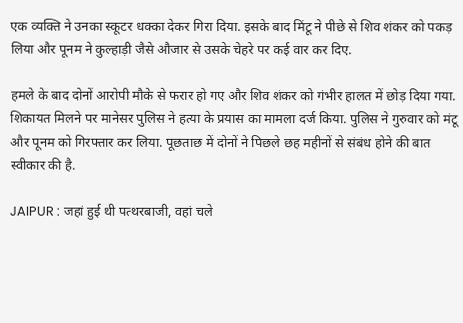एक व्यक्ति ने उनका स्कूटर धक्का देकर गिरा दिया. इसके बाद मिंटू ने पीछे से शिव शंकर को पकड़ लिया और पूनम ने कुल्हाड़ी जैसे औजार से उसके चेहरे पर कई वार कर दिए.

हमले के बाद दोनों आरोपी मौके से फरार हो गए और शिव शंकर को गंभीर हालत में छोड़ दिया गया. शिकायत मिलने पर मानेसर पुलिस ने हत्या के प्रयास का मामला दर्ज किया. पुलिस ने गुरुवार को मंटू और पूनम को गिरफ्तार कर लिया. पूछताछ में दोनों ने पिछले छह महीनों से संबंध होने की बात स्वीकार की है.

JAIPUR : जहां हुई थी पत्थरबाजी, वहां चले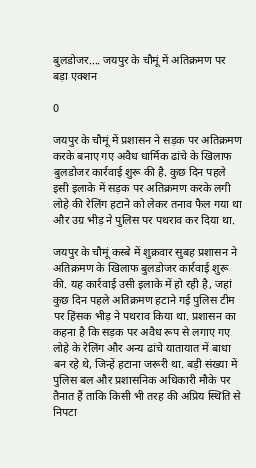बुलडोजर…. जयपुर के चौमूं में अतिक्रमण पर बड़ा एक्शन

0

जयपुर के चौमूं में प्रशासन ने सड़क पर अतिक्रमण करके बनाए गए अवैध धार्मिक ढांचे के खिलाफ बुलडोजर कार्रवाई शुरू की है. कुछ दिन पहले इसी इलाके में सड़क पर अतिक्रमण करके लगी लोहे की रेलिंग हटाने को लेकर तनाव फैल गया था और उग्र भीड़ ने पुलिस पर पथराव कर दिया था.

जयपुर के चौमूं कस्बे में शुक्रवार सुबह प्रशासन ने अतिक्रमण के खिलाफ बुलडोजर कार्रवाई शुरू की. यह कार्रवाई उसी इलाके में हो रही है, जहां कुछ दिन पहले अतिक्रमण हटाने गई पुलिस टीम पर हिंसक भीड़ ने पथराव किया था. प्रशासन का कहना है कि सड़क पर अवैध रूप से लगाए गए लोहे के रेलिंग और अन्य ढांचे यातायात में बाधा बन रहे थे, जिन्हें हटाना जरूरी था. बड़ी संख्या में पुलिस बल और प्रशासनिक अधिकारी मौके पर तैनात हैं ताकि किसी भी तरह की अप्रिय स्थिति से निपटा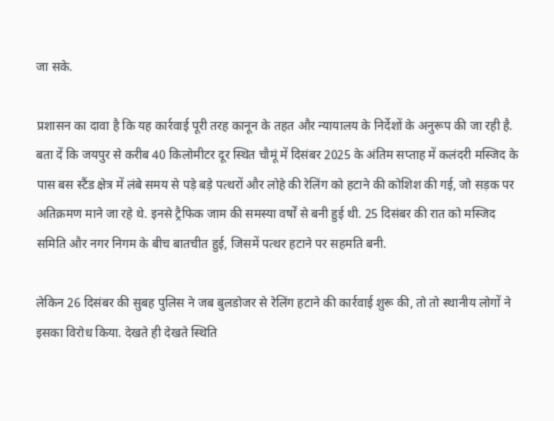जा सके.

प्रशासन का दावा है कि यह कार्रवाई पूरी तरह कानून के तहत और न्यायालय के निर्देशों के अनुरूप की जा रही है. बता दें कि जयपुर से करीब 40 किलोमीटर दूर स्थित चौमूं में दिसंबर 2025 के अंतिम सप्ताह में कलंदरी मस्जिद के पास बस स्टैंड क्षेत्र में लंबे समय से पड़े बड़े पत्थरों और लोहे की रेलिंग को हटाने की कोशिश की गई, जो सड़क पर अतिक्रमण माने जा रहे थे. इनसे ट्रैफिक जाम की समस्या वर्षों से बनी हुई थी. 25 दिसंबर की रात को मस्जिद समिति और नगर निगम के बीच बातचीत हुई, जिसमें पत्थर हटाने पर सहमति बनी.

लेकिन 26 दिसंबर की सुबह पुलिस ने जब बुलडोजर से रेलिंग हटाने की कार्रवाई शुरू की, तो तो स्थानीय लोगों ने इसका विरोध किया. देखते ही देखते स्थिति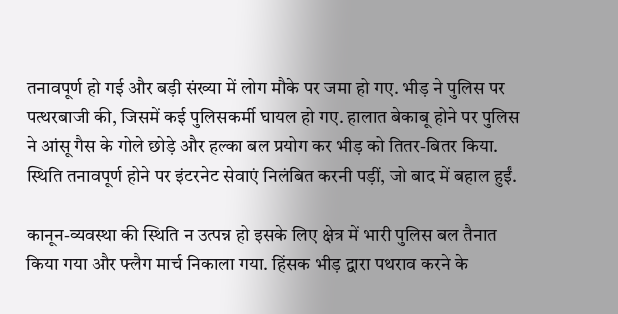तनावपूर्ण हो गई और बड़ी संख्या में लोग मौके पर जमा हो गए. भीड़ ने पुलिस पर पत्थरबाजी की, जिसमें कई पुलिसकर्मी घायल हो गए. हालात बेकाबू होने पर पुलिस ने आंसू गैस के गोले छोड़े और हल्का बल प्रयोग कर भीड़ को तितर-बितर किया. स्थिति तनावपूर्ण होने पर इंटरनेट सेवाएं निलंबित करनी पड़ीं, जो बाद में बहाल हुईं.

कानून-व्यवस्था की स्थिति न उत्पन्न हो इसके लिए क्षेत्र में भारी पुलिस बल तैनात किया गया और फ्लैग मार्च निकाला गया. हिंसक भीड़ द्वारा पथराव करने के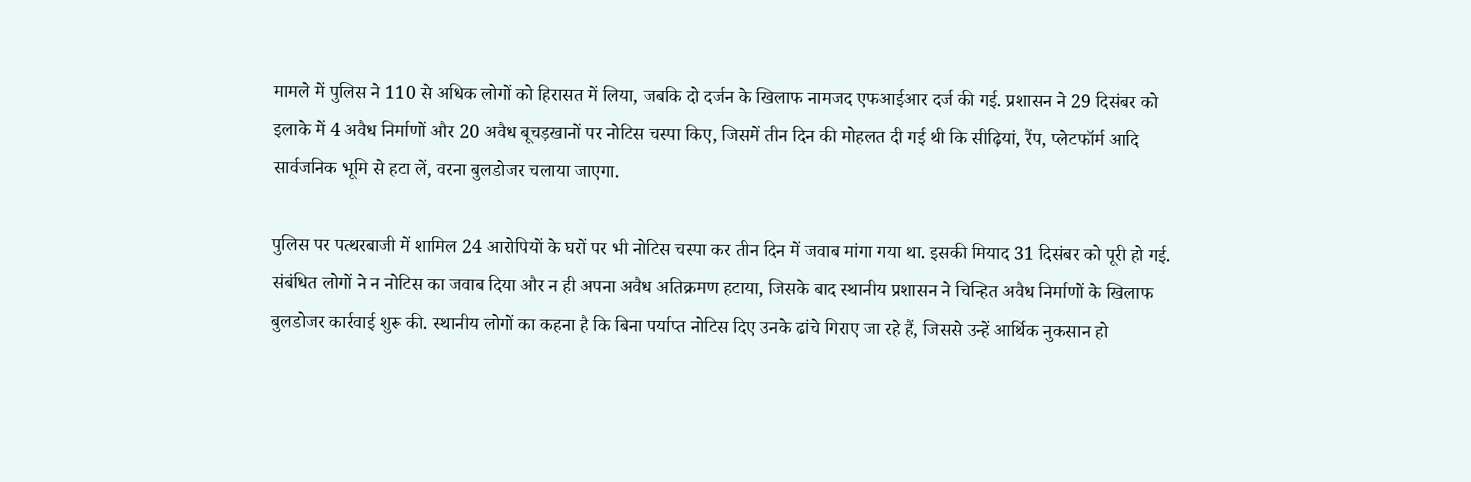मामले में पुलिस ने 110 से अधिक लोगों को हिरासत में लिया, जबकि दो दर्जन के खिलाफ नामजद एफआईआर दर्ज की गई. प्रशासन ने 29 दिसंबर को इलाके में 4 अवैध निर्माणों और 20 अवैध बूचड़खानों पर नोटिस चस्पा किए, जिसमें तीन दिन की मोहलत दी गई थी कि सीढ़ियां, रैंप, प्लेटफॉर्म आदि सार्वजनिक भूमि से हटा लें, वरना बुलडोजर चलाया जाएगा.

पुलिस पर पत्थरबाजी में शामिल 24 आरोपियों के घरों पर भी नोटिस चस्पा कर तीन दिन में जवाब मांगा गया था. इसकी मियाद 31 दिसंबर को पूरी हो गई. संबंधित लोगों ने न नोटिस का जवाब दिया और न ही अपना अवैध अतिक्रमण हटाया, जिसके बाद स्थानीय प्रशासन ने चिन्हित अवैध निर्माणों के खिलाफ बुलडोजर कार्रवाई शुरू की. स्थानीय लोगों का कहना है कि बिना पर्याप्त नोटिस दिए उनके ढांचे गिराए जा रहे हैं, जिससे उन्हें आर्थिक नुकसान हो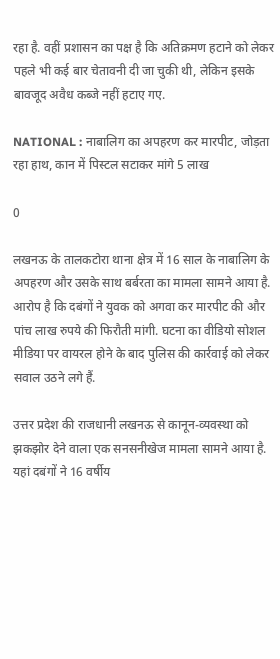रहा है. वहीं प्रशासन का पक्ष है कि अतिक्रमण हटाने को लेकर पहले भी कई बार चेतावनी दी जा चुकी थी, लेकिन इसके बावजूद अवैध कब्जे नहीं हटाए गए.

NATIONAL : नाबालिग का अपहरण कर मारपीट, जोड़ता रहा हाथ, कान में पिस्टल सटाकर मांगे 5 लाख

0

लखनऊ के तालकटोरा थाना क्षेत्र में 16 साल के नाबालिग के अपहरण और उसके साथ बर्बरता का मामला सामने आया है. आरोप है कि दबंगों ने युवक को अगवा कर मारपीट की और पांच लाख रुपये की फिरौती मांगी. घटना का वीडियो सोशल मीडिया पर वायरल होने के बाद पुलिस की कार्रवाई को लेकर सवाल उठने लगे हैं.

उत्तर प्रदेश की राजधानी लखनऊ से कानून-व्यवस्था को झकझोर देने वाला एक सनसनीखेज मामला सामने आया है. यहां दबंगों ने 16 वर्षीय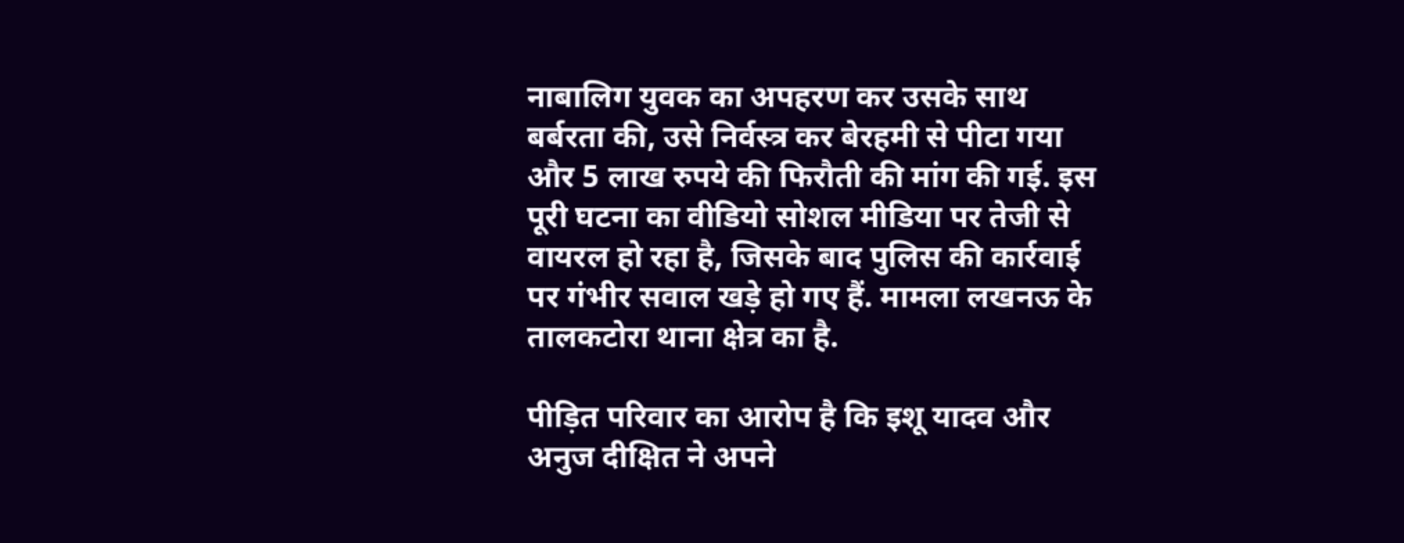नाबालिग युवक का अपहरण कर उसके साथ बर्बरता की, उसे निर्वस्त्र कर बेरहमी से पीटा गया और 5 लाख रुपये की फिरौती की मांग की गई. इस पूरी घटना का वीडियो सोशल मीडिया पर तेजी से वायरल हो रहा है, जिसके बाद पुलिस की कार्रवाई पर गंभीर सवाल खड़े हो गए हैं. मामला लखनऊ के तालकटोरा थाना क्षेत्र का है.

पीड़ित परिवार का आरोप है कि इशू यादव और अनुज दीक्षित ने अपने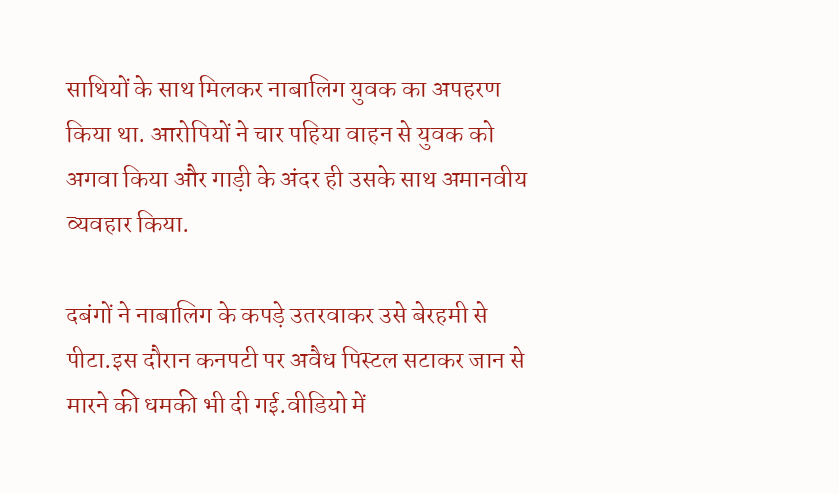साथियों के साथ मिलकर नाबालिग युवक का अपहरण किया था. आरोपियों ने चार पहिया वाहन से युवक को अगवा किया और गाड़ी के अंदर ही उसके साथ अमानवीय व्यवहार किया.

दबंगों ने नाबालिग के कपड़े उतरवाकर उसे बेरहमी से पीटा.इस दौरान कनपटी पर अवैध पिस्टल सटाकर जान से मारने की धमकी भी दी गई.वीडियो में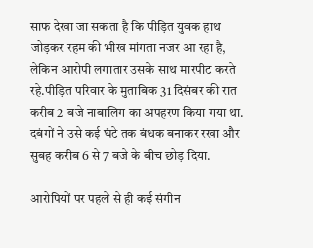साफ देखा जा सकता है कि पीड़ित युवक हाथ जोड़कर रहम की भीख मांगता नजर आ रहा है, लेकिन आरोपी लगातार उसके साथ मारपीट करते रहे.पीड़ित परिवार के मुताबिक 31 दिसंबर की रात करीब 2 बजे नाबालिग का अपहरण किया गया था. दबंगों ने उसे कई घंटे तक बंधक बनाकर रखा और सुबह करीब 6 से 7 बजे के बीच छोड़ दिया.

आरोपियों पर पहले से ही कई संगीन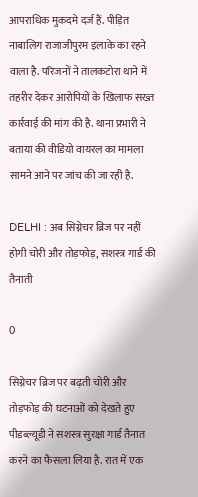आपराधिक मुकदमे दर्ज हैं. पीड़ित नाबालिग राजाजीपुरम इलाके का रहने वाला है. परिजनों ने तालकटोरा थाने में तहरीर देकर आरोपियों के खिलाफ सख्त कार्रवाई की मांग की है. थाना प्रभारी ने बताया की वीडियो वायरल का मामला सामने आने पर जांच की जा रही है.

DELHI : अब सिग्नेचर ब्रिज पर नहीं होगी चोरी और तोड़फोड़, सशस्त्र गार्ड की तैनाती

0

सिग्नेचर ब्रिज पर बढ़ती चोरी और तोड़फोड़ की घटनाओं को देखते हुए पीडब्ल्यूडी ने सशस्त्र सुरक्षा गार्ड तैनात करने का फैसला लिया है. रात में एक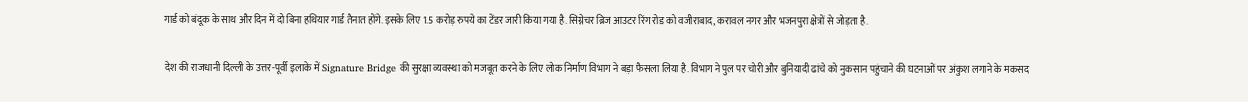गार्ड को बंदूक के साथ और दिन में दो बिना हथियार गार्ड तैनात होंगे. इसके लिए 1.5 करोड़ रुपये का टेंडर जारी किया गया है. सिग्नेचर ब्रिज आउटर रिंग रोड को वजीराबाद, करावल नगर और भजनपुरा क्षेत्रों से जोड़ता है.

देश की राजधानी दिल्ली के उत्तर-पूर्वी इलाके में Signature Bridge की सुरक्षा व्यवस्था को मजबूत करने के लिए लोक निर्माण विभाग ने बड़ा फैसला लिया है. विभाग ने पुल पर चोरी और बुनियादी ढांचे को नुकसान पहुंचाने की घटनाओं पर अंकुश लगाने के मकसद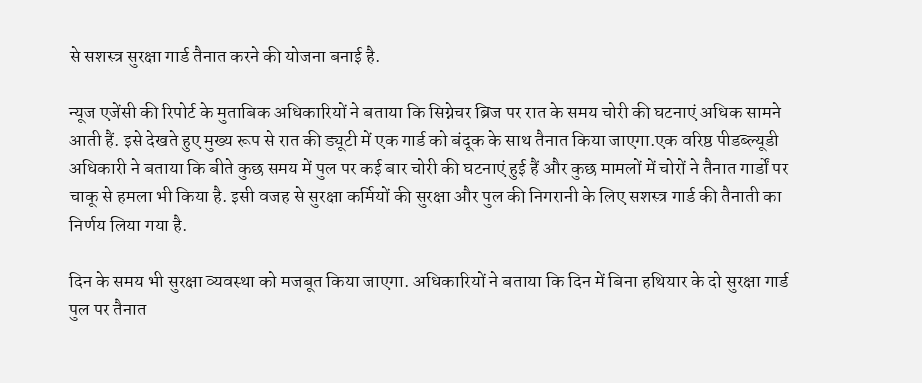से सशस्त्र सुरक्षा गार्ड तैनात करने की योजना बनाई है.

न्यूज एजेंसी की रिपोर्ट के मुताबिक अधिकारियों ने बताया कि सिग्नेचर ब्रिज पर रात के समय चोरी की घटनाएं अधिक सामने आती हैं. इसे देखते हुए मुख्य रूप से रात की ड्यूटी में एक गार्ड को बंदूक के साथ तैनात किया जाएगा.एक वरिष्ठ पीडब्ल्यूडी अधिकारी ने बताया कि बीते कुछ समय में पुल पर कई बार चोरी की घटनाएं हुई हैं और कुछ मामलों में चोरों ने तैनात गार्डों पर चाकू से हमला भी किया है. इसी वजह से सुरक्षा कर्मियों की सुरक्षा और पुल की निगरानी के लिए सशस्त्र गार्ड की तैनाती का निर्णय लिया गया है.

दिन के समय भी सुरक्षा व्यवस्था को मजबूत किया जाएगा. अधिकारियों ने बताया कि दिन में बिना हथियार के दो सुरक्षा गार्ड पुल पर तैनात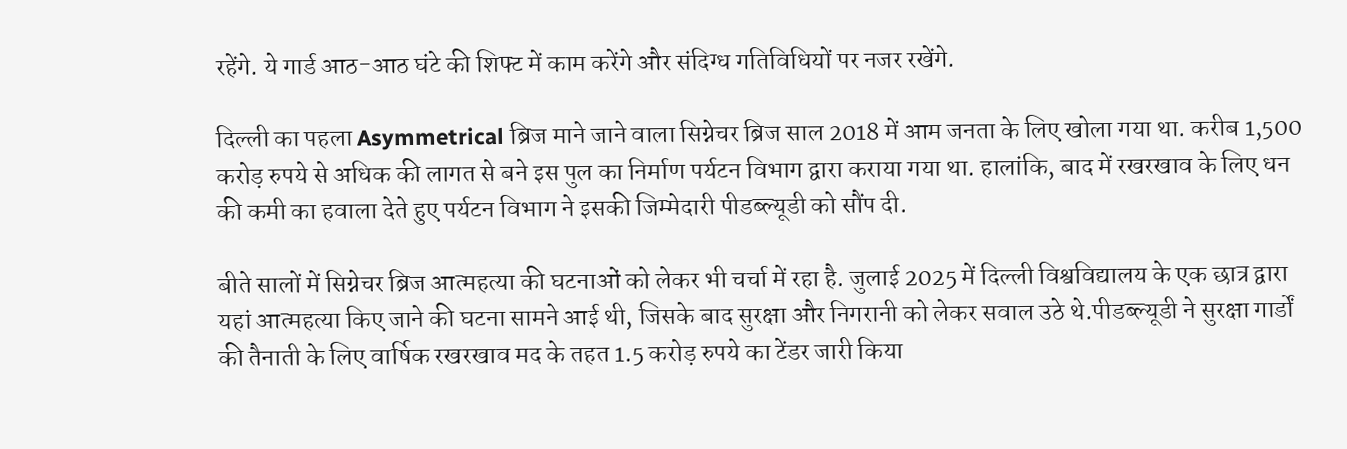रहेंगे. ये गार्ड आठ-आठ घंटे की शिफ्ट में काम करेंगे और संदिग्ध गतिविधियों पर नजर रखेंगे.

दिल्ली का पहला Asymmetrical ब्रिज माने जाने वाला सिग्नेचर ब्रिज साल 2018 में आम जनता के लिए खोला गया था. करीब 1,500 करोड़ रुपये से अधिक की लागत से बने इस पुल का निर्माण पर्यटन विभाग द्वारा कराया गया था. हालांकि, बाद में रखरखाव के लिए धन की कमी का हवाला देते हुए पर्यटन विभाग ने इसकी जिम्मेदारी पीडब्ल्यूडी को सौंप दी.

बीते सालों में सिग्नेचर ब्रिज आत्महत्या की घटनाओं को लेकर भी चर्चा में रहा है. जुलाई 2025 में दिल्ली विश्वविद्यालय के एक छात्र द्वारा यहां आत्महत्या किए जाने की घटना सामने आई थी, जिसके बाद सुरक्षा और निगरानी को लेकर सवाल उठे थे.पीडब्ल्यूडी ने सुरक्षा गार्डों की तैनाती के लिए वार्षिक रखरखाव मद के तहत 1.5 करोड़ रुपये का टेंडर जारी किया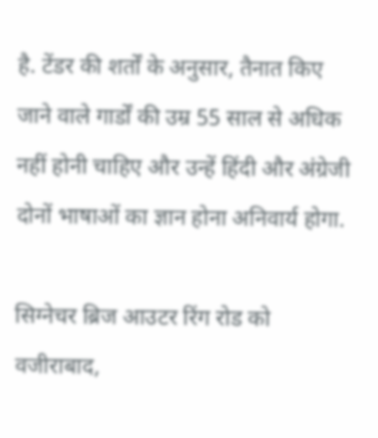है. टेंडर की शर्तों के अनुसार, तैनात किए जाने वाले गार्डों की उम्र 55 साल से अधिक नहीं होनी चाहिए और उन्हें हिंदी और अंग्रेजी दोनों भाषाओं का ज्ञान होना अनिवार्य होगा.

सिग्नेचर ब्रिज आउटर रिंग रोड को वजीराबाद,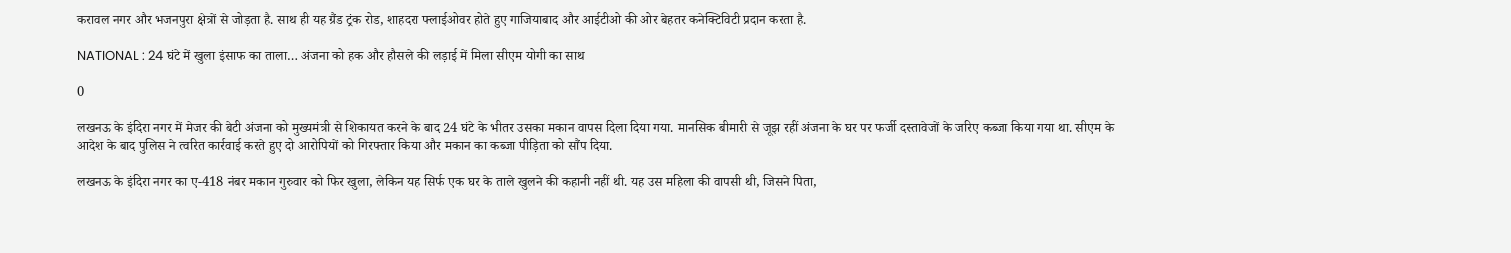करावल नगर और भजनपुरा क्षेत्रों से जोड़ता है. साथ ही यह ग्रैंड ट्रंक रोड, शाहदरा फ्लाईओवर होते हुए गाजियाबाद और आईटीओ की ओर बेहतर कनेक्टिविटी प्रदान करता है.

NATIONAL : 24 घंटे में खुला इंसाफ का ताला… अंजना को हक और हौसले की लड़ाई में मिला सीएम योगी का साथ

0

लखनऊ के इंदिरा नगर में मेजर की बेटी अंजना को मुख्यमंत्री से शिकायत करने के बाद 24 घंटे के भीतर उसका मकान वापस दिला दिया गया. मानसिक बीमारी से जूझ रहीं अंजना के घर पर फर्जी दस्तावेजों के जरिए कब्जा किया गया था. सीएम के आदेश के बाद पुलिस ने त्वरित कार्रवाई करते हुए दो आरोपियों को गिरफ्तार किया और मकान का कब्जा पीड़िता को सौंप दिया.

लखनऊ के इंदिरा नगर का ए-418 नंबर मकान गुरुवार को फिर खुला, लेकिन यह सिर्फ एक घर के ताले खुलने की कहानी नहीं थी. यह उस महिला की वापसी थी, जिसने पिता,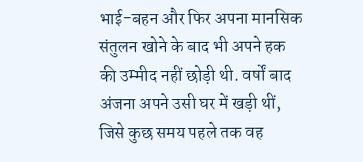भाई-बहन और फिर अपना मानसिक संतुलन खोने के बाद भी अपने हक की उम्मीद नहीं छोड़ी थी. वर्षों बाद अंजना अपने उसी घर में खड़ी थीं, जिसे कुछ समय पहले तक वह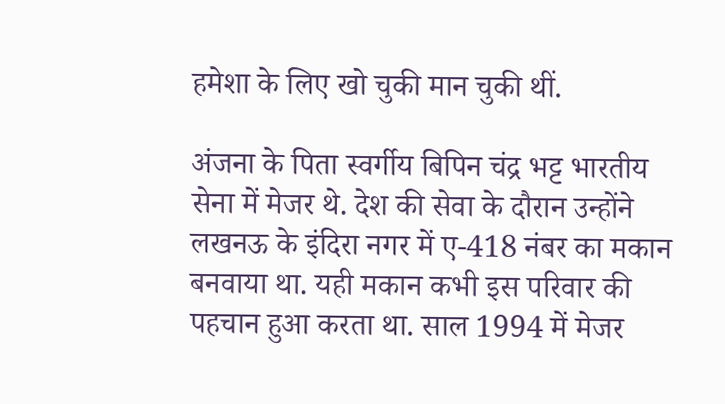हमेशा के लिए खो चुकी मान चुकी थीं.

अंजना के पिता स्वर्गीय बिपिन चंद्र भट्ट भारतीय सेना में मेजर थे. देश की सेवा के दौरान उन्होंने लखनऊ के इंदिरा नगर में ए-418 नंबर का मकान बनवाया था. यही मकान कभी इस परिवार की पहचान हुआ करता था. साल 1994 में मेजर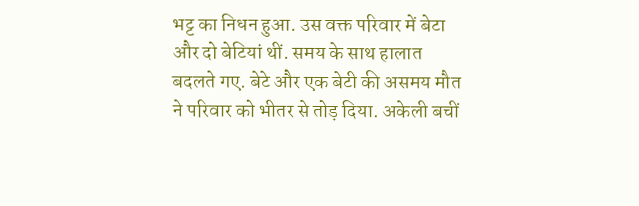भट्ट का निधन हुआ. उस वक्त परिवार में बेटा और दो बेटियां थीं. समय के साथ हालात बदलते गए. बेटे और एक बेटी की असमय मौत ने परिवार को भीतर से तोड़ दिया. अकेली बचीं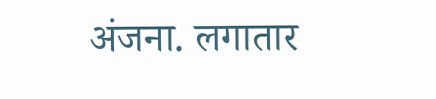अंजना. लगातार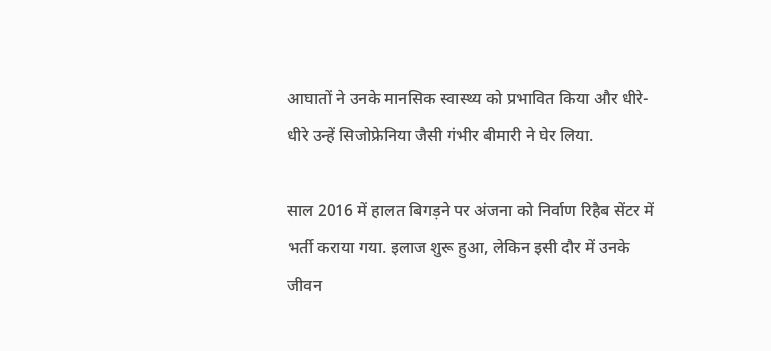आघातों ने उनके मानसिक स्वास्थ्य को प्रभावित किया और धीरे-धीरे उन्हें सिजोफ्रेनिया जैसी गंभीर बीमारी ने घेर लिया.

साल 2016 में हालत बिगड़ने पर अंजना को निर्वाण रिहैब सेंटर में भर्ती कराया गया. इलाज शुरू हुआ, लेकिन इसी दौर में उनके जीवन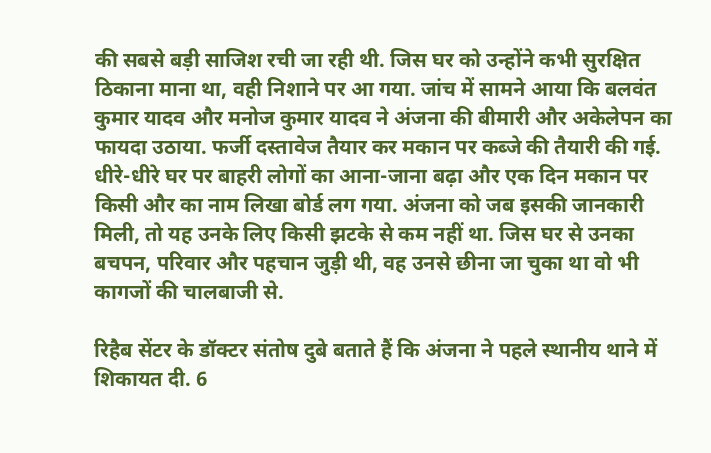की सबसे बड़ी साजिश रची जा रही थी. जिस घर को उन्होंने कभी सुरक्षित ठिकाना माना था, वही निशाने पर आ गया. जांच में सामने आया कि बलवंत कुमार यादव और मनोज कुमार यादव ने अंजना की बीमारी और अकेलेपन का फायदा उठाया. फर्जी दस्तावेज तैयार कर मकान पर कब्जे की तैयारी की गई. धीरे-धीरे घर पर बाहरी लोगों का आना-जाना बढ़ा और एक दिन मकान पर किसी और का नाम लिखा बोर्ड लग गया. अंजना को जब इसकी जानकारी मिली, तो यह उनके लिए किसी झटके से कम नहीं था. जिस घर से उनका बचपन, परिवार और पहचान जुड़ी थी, वह उनसे छीना जा चुका था वो भी कागजों की चालबाजी से.

रिहैब सेंटर के डॉक्टर संतोष दुबे बताते हैं कि अंजना ने पहले स्थानीय थाने में शिकायत दी. 6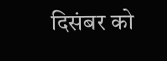दिसंबर को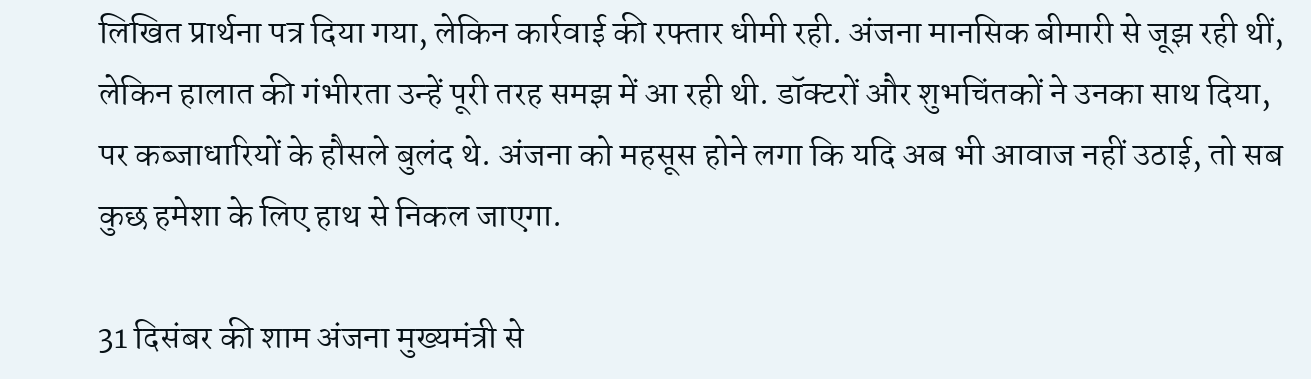लिखित प्रार्थना पत्र दिया गया, लेकिन कार्रवाई की रफ्तार धीमी रही. अंजना मानसिक बीमारी से जूझ रही थीं, लेकिन हालात की गंभीरता उन्हें पूरी तरह समझ में आ रही थी. डॉक्टरों और शुभचिंतकों ने उनका साथ दिया, पर कब्जाधारियों के हौसले बुलंद थे. अंजना को महसूस होने लगा कि यदि अब भी आवाज नहीं उठाई, तो सब कुछ हमेशा के लिए हाथ से निकल जाएगा.

31 दिसंबर की शाम अंजना मुख्यमंत्री से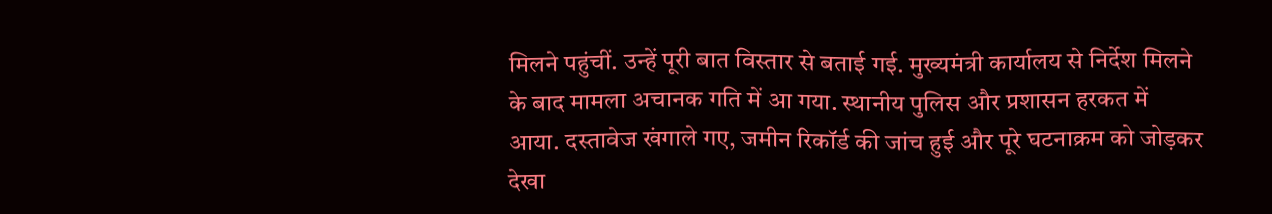मिलने पहुंचीं. उन्हें पूरी बात विस्तार से बताई गई. मुख्यमंत्री कार्यालय से निर्देश मिलने के बाद मामला अचानक गति में आ गया. स्थानीय पुलिस और प्रशासन हरकत में आया. दस्तावेज खंगाले गए, जमीन रिकॉर्ड की जांच हुई और पूरे घटनाक्रम को जोड़कर देखा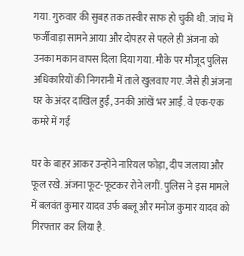गया. गुरुवार की सुबह तक तस्वीर साफ हो चुकी थी. जांच में फर्जीवाड़ा सामने आया और दोपहर से पहले ही अंजना को उनका मकान वापस दिला दिया गया. मौके पर मौजूद पुलिस अधिकारियों की निगरानी में ताले खुलवाए गए. जैसे ही अंजना घर के अंदर दाखिल हुईं, उनकी आंखें भर आईं. वे एक-एक कमरे में गईं

घर के बाहर आकर उन्होंने नारियल फोड़ा, दीप जलाया और फूल रखे. अंजना फूट-फूटकर रोने लगीं. पुलिस ने इस मामले में बलवंत कुमार यादव उर्फ बब्लू और मनोज कुमार यादव को गिरफ्तार कर लिया है.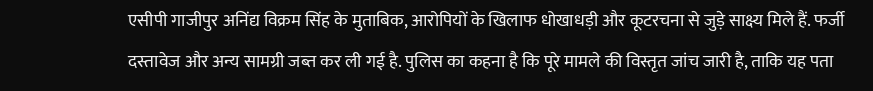एसीपी गाजीपुर अनिंद्य विक्रम सिंह के मुताबिक, आरोपियों के खिलाफ धोखाधड़ी और कूटरचना से जुड़े साक्ष्य मिले हैं. फर्जी दस्तावेज और अन्य सामग्री जब्त कर ली गई है. पुलिस का कहना है कि पूरे मामले की विस्तृत जांच जारी है, ताकि यह पता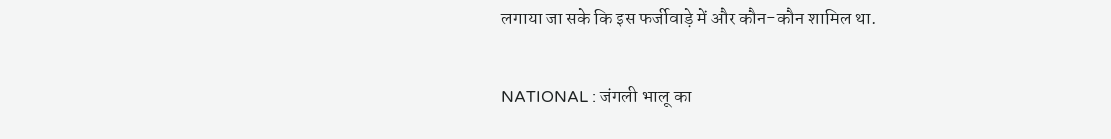लगाया जा सके कि इस फर्जीवाड़े में और कौन-कौन शामिल था.

NATIONAL : जंगली भालू का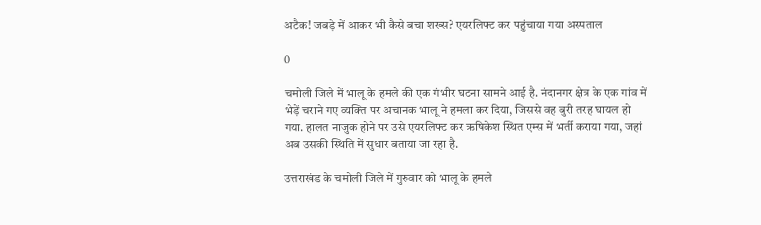अटैक! जबड़े में आकर भी कैसे बचा शख्स? एयरलिफ्ट कर पहुंचाया गया अस्पताल

0

चमोली जिले में भालू के हमले की एक गंभीर घटना सामने आई है. नंदानगर क्षेत्र के एक गांव में भेड़ें चराने गए व्यक्ति पर अचानक भालू ने हमला कर दिया, जिससे वह बुरी तरह घायल हो गया. हालत नाजुक होने पर उसे एयरलिफ्ट कर ऋषिकेश स्थित एम्स में भर्ती कराया गया, जहां अब उसकी स्थिति में सुधार बताया जा रहा है.

उत्तराखंड के चमोली जिले में गुरुवार को भालू के हमले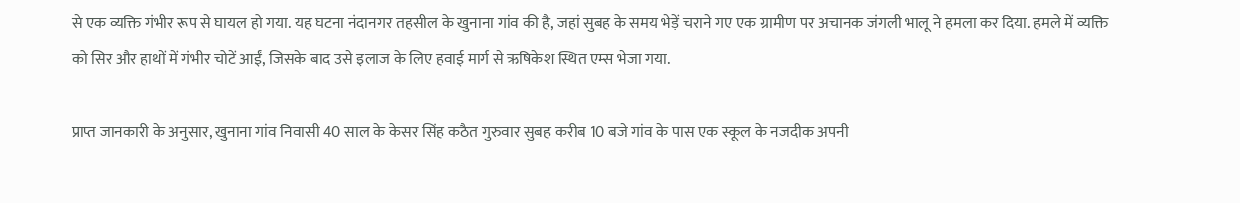से एक व्यक्ति गंभीर रूप से घायल हो गया. यह घटना नंदानगर तहसील के खुनाना गांव की है, जहां सुबह के समय भेड़ें चराने गए एक ग्रामीण पर अचानक जंगली भालू ने हमला कर दिया. हमले में व्यक्ति को सिर और हाथों में गंभीर चोटें आईं, जिसके बाद उसे इलाज के लिए हवाई मार्ग से ऋषिकेश स्थित एम्स भेजा गया.

प्राप्त जानकारी के अनुसार, खुनाना गांव निवासी 40 साल के केसर सिंह कठैत गुरुवार सुबह करीब 10 बजे गांव के पास एक स्कूल के नजदीक अपनी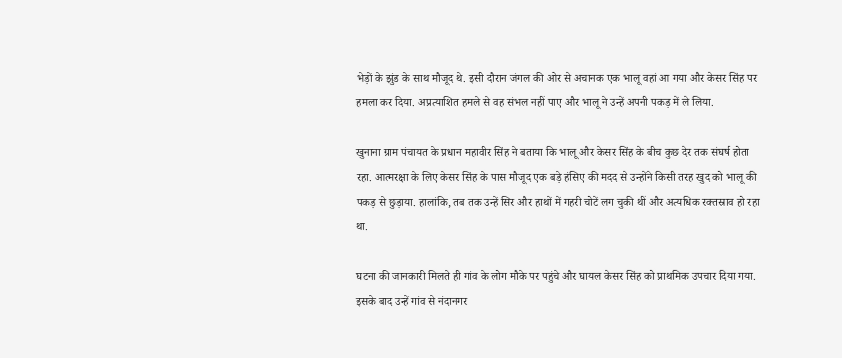भेड़ों के झुंड के साथ मौजूद थे. इसी दौरान जंगल की ओर से अचानक एक भालू वहां आ गया और केसर सिंह पर हमला कर दिया. अप्रत्याशित हमले से वह संभल नहीं पाए और भालू ने उन्हें अपनी पकड़ में ले लिया.

खुनाना ग्राम पंचायत के प्रधान महावीर सिंह ने बताया कि भालू और केसर सिंह के बीच कुछ देर तक संघर्ष होता रहा. आत्मरक्षा के लिए केसर सिंह के पास मौजूद एक बड़े हंसिए की मदद से उन्होंने किसी तरह खुद को भालू की पकड़ से छुड़ाया. हालांकि, तब तक उन्हें सिर और हाथों में गहरी चोटें लग चुकी थीं और अत्यधिक रक्तस्राव हो रहा था.

घटना की जानकारी मिलते ही गांव के लोग मौके पर पहुंचे और घायल केसर सिंह को प्राथमिक उपचार दिया गया. इसके बाद उन्हें गांव से नंदानगर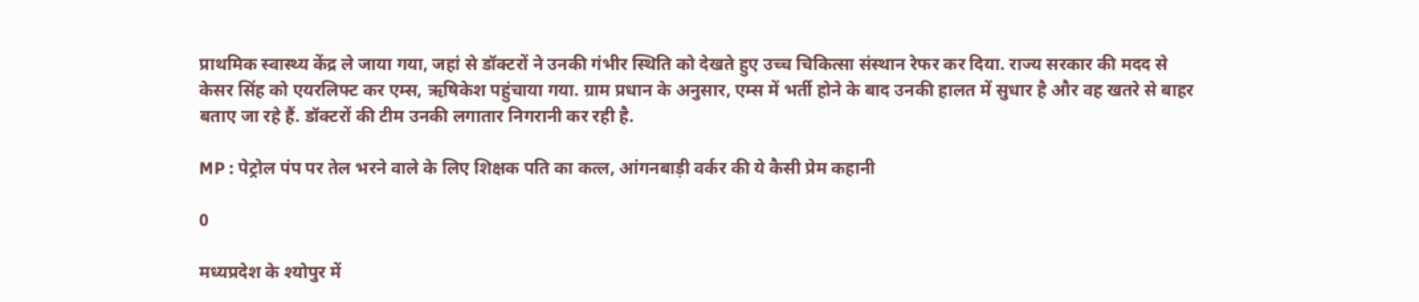प्राथमिक स्वास्थ्य केंद्र ले जाया गया, जहां से डॉक्टरों ने उनकी गंभीर स्थिति को देखते हुए उच्च चिकित्सा संस्थान रेफर कर दिया. राज्य सरकार की मदद से केसर सिंह को एयरलिफ्ट कर एम्स, ऋषिकेश पहुंचाया गया. ग्राम प्रधान के अनुसार, एम्स में भर्ती होने के बाद उनकी हालत में सुधार है और वह खतरे से बाहर बताए जा रहे हैं. डॉक्टरों की टीम उनकी लगातार निगरानी कर रही है.

MP : पेट्रोल पंप पर तेल भरने वाले के लिए शिक्षक पति का कत्ल, आंगनबाड़ी वर्कर की ये कैसी प्रेम कहानी

0

मध्यप्रदेश के श्योपुर में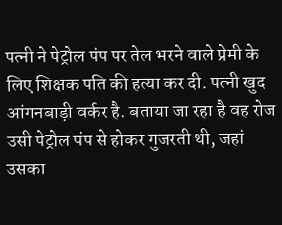पत्नी ने पेट्रोल पंप पर तेल भरने वाले प्रेमी के लिए शिक्षक पति की हत्या कर दी. पत्नी खुद आंगनबाड़ी वर्कर है. बताया जा रहा है वह रोज उसी पेट्रोल पंप से होकर गुजरती थी, जहां उसका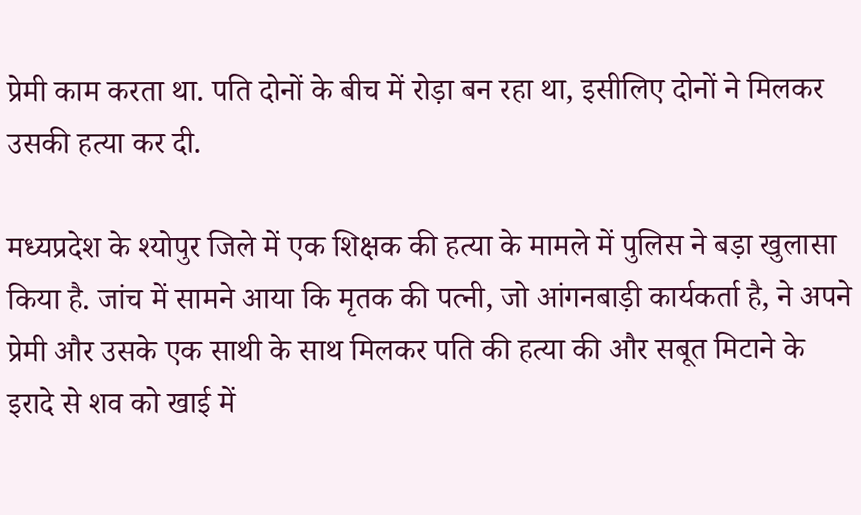प्रेमी काम करता था. पति दोनों के बीच में रोड़ा बन रहा था, इसीलिए दोनों ने मिलकर उसकी हत्या कर दी.

मध्यप्रदेश के श्योपुर जिले में एक शिक्षक की हत्या के मामले में पुलिस ने बड़ा खुलासा किया है. जांच में सामने आया कि मृतक की पत्नी, जो आंगनबाड़ी कार्यकर्ता है, ने अपने प्रेमी और उसके एक साथी के साथ मिलकर पति की हत्या की और सबूत मिटाने के इरादे से शव को खाई में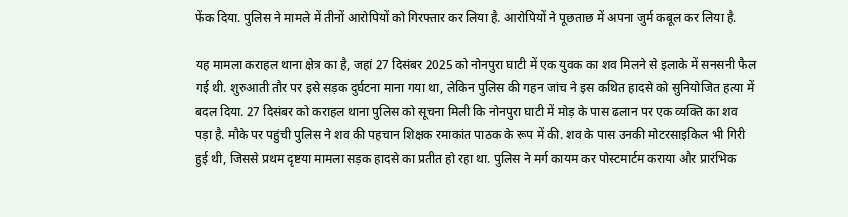फेंक दिया. पुलिस ने मामले में तीनों आरोपियों को गिरफ्तार कर लिया है. आरोपियों ने पूछताछ में अपना जुर्म कबूल कर लिया है.

यह मामला कराहल थाना क्षेत्र का है, जहां 27 दिसंबर 2025 को नोनपुरा घाटी में एक युवक का शव मिलने से इलाके में सनसनी फैल गई थी. शुरुआती तौर पर इसे सड़क दुर्घटना माना गया था, लेकिन पुलिस की गहन जांच ने इस कथित हादसे को सुनियोजित हत्या में बदल दिया. 27 दिसंबर को कराहल थाना पुलिस को सूचना मिली कि नोनपुरा घाटी में मोड़ के पास ढलान पर एक व्यक्ति का शव पड़ा है. मौके पर पहुंची पुलिस ने शव की पहचान शिक्षक रमाकांत पाठक के रूप में की. शव के पास उनकी मोटरसाइकिल भी गिरी हुई थी, जिससे प्रथम दृष्टया मामला सड़क हादसे का प्रतीत हो रहा था. पुलिस ने मर्ग कायम कर पोस्टमार्टम कराया और प्रारंभिक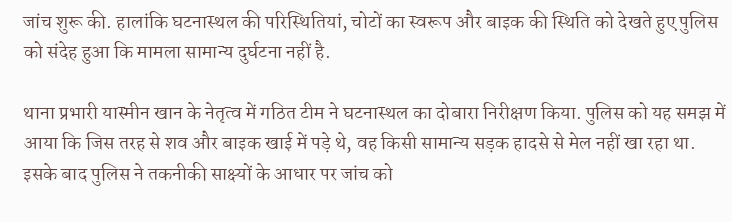जांच शुरू की. हालांकि घटनास्थल की परिस्थितियां, चोटों का स्वरूप और बाइक की स्थिति को देखते हुए पुलिस को संदेह हुआ कि मामला सामान्य दुर्घटना नहीं है.

थाना प्रभारी यास्मीन खान के नेतृत्व में गठित टीम ने घटनास्थल का दोबारा निरीक्षण किया. पुलिस को यह समझ में आया कि जिस तरह से शव और बाइक खाई में पड़े थे, वह किसी सामान्य सड़क हादसे से मेल नहीं खा रहा था. इसके बाद पुलिस ने तकनीकी साक्ष्यों के आधार पर जांच को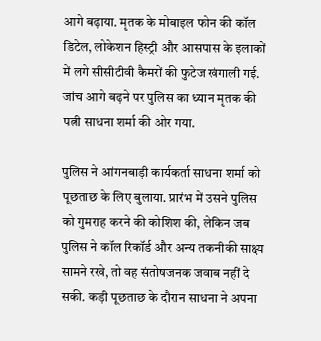आगे बढ़ाया. मृतक के मोबाइल फोन की कॉल डिटेल, लोकेशन हिस्ट्री और आसपास के इलाकों में लगे सीसीटीवी कैमरों की फुटेज खंगाली गई. जांच आगे बढ़ने पर पुलिस का ध्यान मृतक की पत्नी साधना शर्मा की ओर गया.

पुलिस ने आंगनबाड़ी कार्यकर्ता साधना शर्मा को पूछताछ के लिए बुलाया. प्रारंभ में उसने पुलिस को गुमराह करने की कोशिश की, लेकिन जब पुलिस ने कॉल रिकॉर्ड और अन्य तकनीकी साक्ष्य सामने रखे, तो वह संतोषजनक जवाब नहीं दे सकी. कड़ी पूछताछ के दौरान साधना ने अपना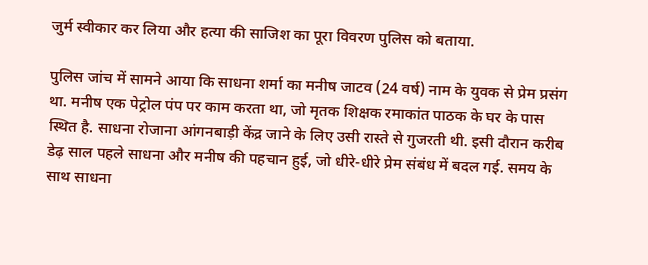जुर्म स्वीकार कर लिया और हत्या की साजिश का पूरा विवरण पुलिस को बताया.

पुलिस जांच में सामने आया कि साधना शर्मा का मनीष जाटव (24 वर्ष) नाम के युवक से प्रेम प्रसंग था. मनीष एक पेट्रोल पंप पर काम करता था, जो मृतक शिक्षक रमाकांत पाठक के घर के पास स्थित है. साधना रोजाना आंगनबाड़ी केंद्र जाने के लिए उसी रास्ते से गुजरती थी. इसी दौरान करीब डेढ़ साल पहले साधना और मनीष की पहचान हुई, जो धीरे-धीरे प्रेम संबंध में बदल गई. समय के साथ साधना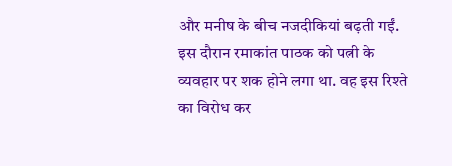और मनीष के बीच नजदीकियां बढ़ती गईं. इस दौरान रमाकांत पाठक को पत्नी के व्यवहार पर शक होने लगा था. वह इस रिश्ते का विरोध कर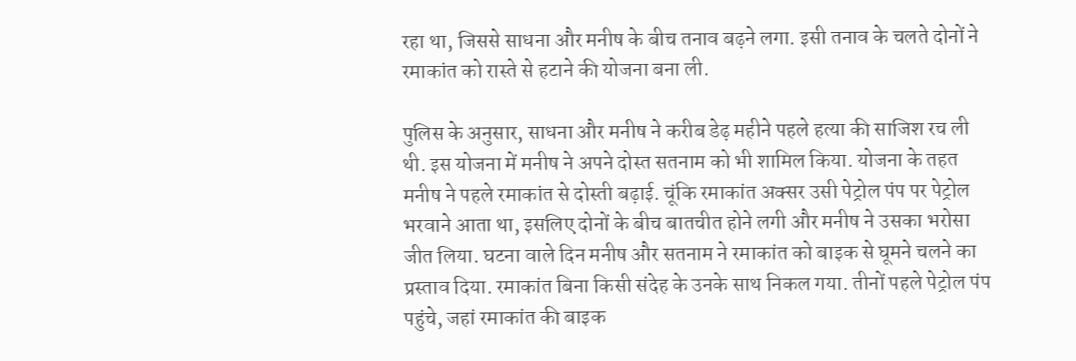रहा था, जिससे साधना और मनीष के बीच तनाव बढ़ने लगा. इसी तनाव के चलते दोनों ने रमाकांत को रास्ते से हटाने की योजना बना ली.

पुलिस के अनुसार, साधना और मनीष ने करीब डेढ़ महीने पहले हत्या की साजिश रच ली थी. इस योजना में मनीष ने अपने दोस्त सतनाम को भी शामिल किया. योजना के तहत मनीष ने पहले रमाकांत से दोस्ती बढ़ाई. चूंकि रमाकांत अक्सर उसी पेट्रोल पंप पर पेट्रोल भरवाने आता था, इसलिए दोनों के बीच बातचीत होने लगी और मनीष ने उसका भरोसा जीत लिया. घटना वाले दिन मनीष और सतनाम ने रमाकांत को बाइक से घूमने चलने का प्रस्ताव दिया. रमाकांत बिना किसी संदेह के उनके साथ निकल गया. तीनों पहले पेट्रोल पंप पहुंचे, जहां रमाकांत की बाइक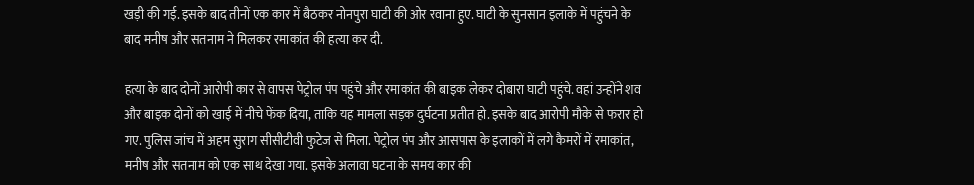खड़ी की गई. इसके बाद तीनों एक कार में बैठकर नोनपुरा घाटी की ओर रवाना हुए. घाटी के सुनसान इलाके में पहुंचने के बाद मनीष और सतनाम ने मिलकर रमाकांत की हत्या कर दी.

हत्या के बाद दोनों आरोपी कार से वापस पेट्रोल पंप पहुंचे और रमाकांत की बाइक लेकर दोबारा घाटी पहुंचे. वहां उन्होंने शव और बाइक दोनों को खाई में नीचे फेंक दिया, ताकि यह मामला सड़क दुर्घटना प्रतीत हो. इसके बाद आरोपी मौके से फरार हो गए. पुलिस जांच में अहम सुराग सीसीटीवी फुटेज से मिला. पेट्रोल पंप और आसपास के इलाकों में लगे कैमरों में रमाकांत, मनीष और सतनाम को एक साथ देखा गया. इसके अलावा घटना के समय कार की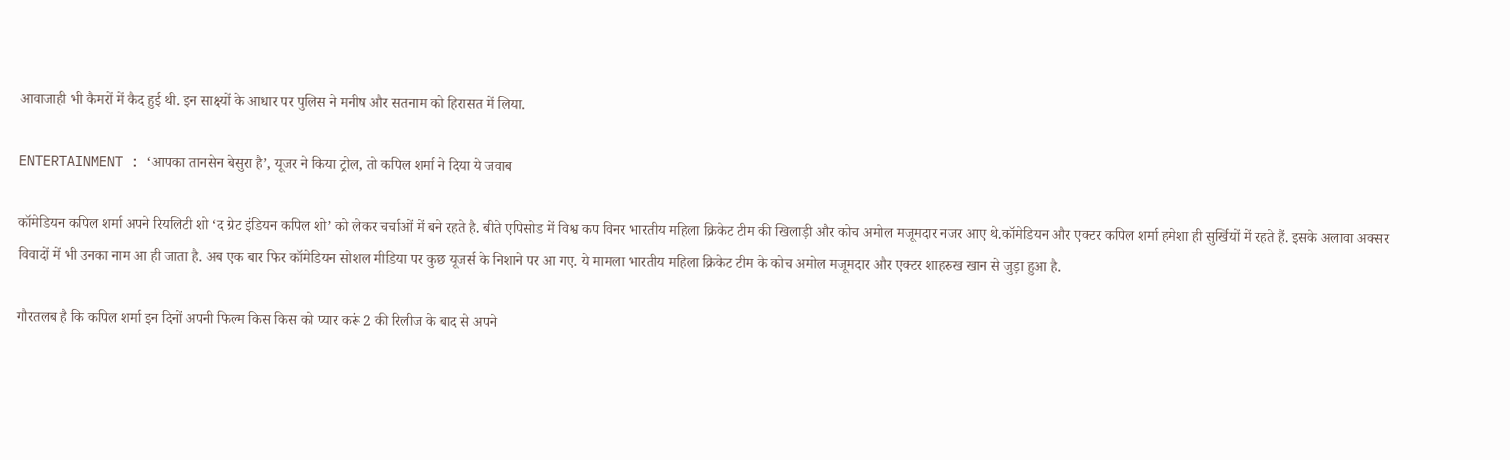आवाजाही भी कैमरों में कैद हुई थी. इन साक्ष्यों के आधार पर पुलिस ने मनीष और सतनाम को हिरासत में लिया.

ENTERTAINMENT : ‘आपका तानसेन बेसुरा है’, यूजर ने किया ट्रोल, तो कपिल शर्मा ने दिया ये जवाब

कॉमेडियन कपिल शर्मा अपने रियलिटी शो ‘द ग्रेट इंडियन कपिल शो’ को लेकर चर्चाओं में बने रहते है. बीते एपिसोड में विश्व कप विनर भारतीय महिला क्रिकेट टीम की खिलाड़ी और कोच अमोल मजूमदार नजर आए थे.कॉमेडियन और एक्टर कपिल शर्मा हमेशा ही सुर्खियों में रहते हैं. इसके अलावा अक्सर विवादों में भी उनका नाम आ ही जाता है. अब एक बार फिर कॉमेडियन सोशल मीडिया पर कुछ यूजर्स के निशाने पर आ गए. ये मामला भारतीय महिला क्रिकेट टीम के कोच अमोल मजूमदार और एक्टर शाहरुख खान से जुड़ा हुआ है.

गौरतलब है कि कपिल शर्मा इन दिनों अपनी फिल्म किस किस को प्यार करूं 2 की रिलीज के बाद से अपने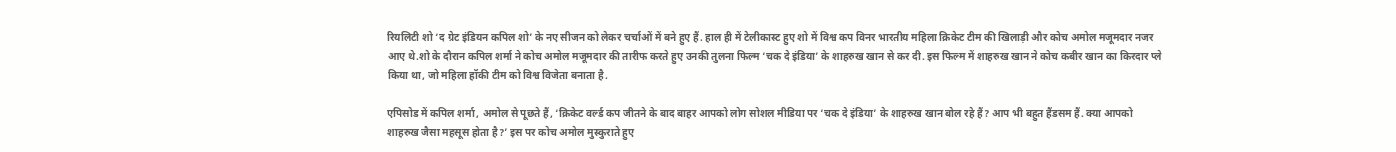रियलिटी शो ‘द ग्रेट इंडियन कपिल शो’ के नए सीजन को लेकर चर्चाओं में बने हुए हैं. हाल ही में टेलीकास्ट हुए शो में विश्व कप विनर भारतीय महिला क्रिकेट टीम की खिलाड़ी और कोच अमोल मजूमदार नजर आए थे.शो के दौरान कपिल शर्मा ने कोच अमोल मजूमदार की तारीफ करते हुए उनकी तुलना फिल्म ‘चक दे इंडिया’ के शाहरुख खान से कर दी. इस फिल्म में शाहरुख खान ने कोच कबीर खान का किरदार प्ले किया था, जो महिला हॉकी टीम को विश्व विजेता बनाता है.

एपिसोड में कपिल शर्मा, अमोल से पूछते हैं, ‘क्रिकेट वर्ल्ड कप जीतने के बाद बाहर आपको लोग सोशल मीडिया पर ‘चक दे इंडिया’ के शाहरुख खान बोल रहे हैं? आप भी बहुत हैंडसम हैं. क्या आपको शाहरुख जैसा महसूस होता है?’ इस पर कोच अमोल मुस्कुराते हुए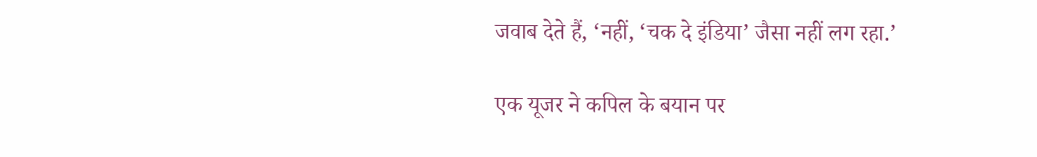जवाब देते हैं, ‘नहीं, ‘चक दे इंडिया’ जैसा नहीं लग रहा.’

एक यूजर ने कपिल के बयान पर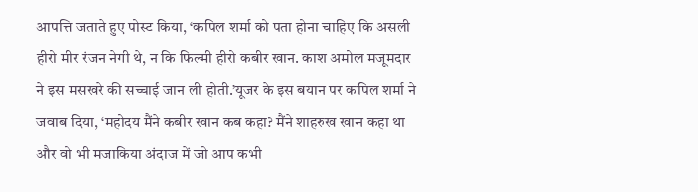आपत्ति जताते हुए पोस्ट किया, ‘कपिल शर्मा को पता होना चाहिए कि असली हीरो मीर रंजन नेगी थे, न कि फिल्मी हीरो कबीर खान. काश अमोल मजूमदार ने इस मसखरे की सच्चाई जान ली होती.’यूजर के इस बयान पर कपिल शर्मा ने जवाब दिया, ‘महोदय मैंने कबीर खान कब कहा? मैंने शाहरुख खान कहा था और वो भी मजाकिया अंदाज में जो आप कभी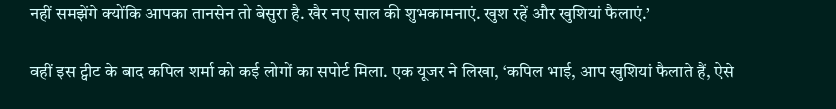नहीं समझेंगे क्योंकि आपका तानसेन तो बेसुरा है. खैर नए साल की शुभकामनाएं. खुश रहें और खुशियां फैलाएं.’

वहीं इस ट्वीट के बाद कपिल शर्मा को कई लोगों का सपोर्ट मिला. एक यूजर ने लिखा, ‘कपिल भाई, आप खुशियां फैलाते हैं, ऐसे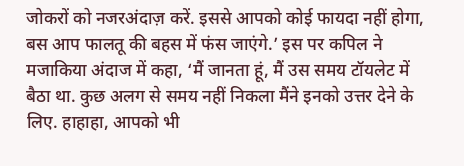जोकरों को नजरअंदाज़ करें. इससे आपको कोई फायदा नहीं होगा, बस आप फालतू की बहस में फंस जाएंगे.’ इस पर कपिल ने मजाकिया अंदाज में कहा, ‘मैं जानता हूं, मैं उस समय टॉयलेट में बैठा था. कुछ अलग से समय नहीं निकला मैंने इनको उत्तर देने के लिए. हाहाहा, आपको भी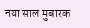नया साल मुबारक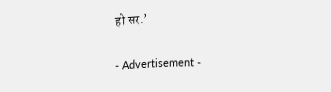हो सर.’

- Advertisement -